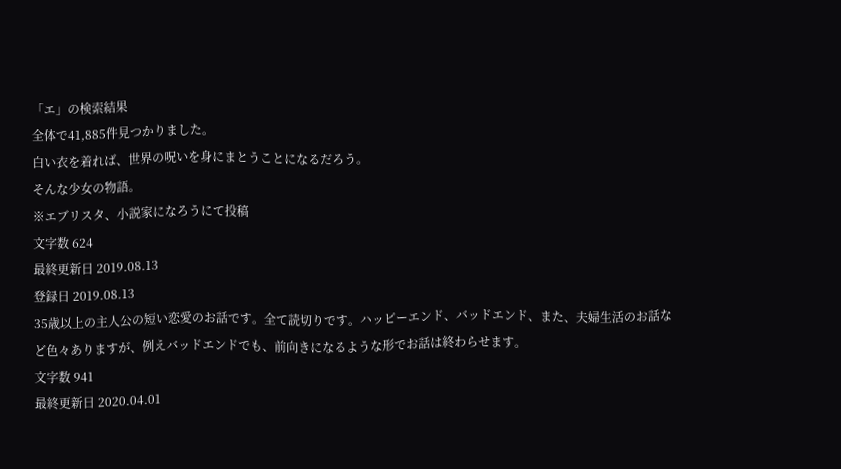「エ」の検索結果
全体で41,885件見つかりました。
白い衣を着れば、世界の呪いを身にまとうことになるだろう。
そんな少女の物語。
※エブリスタ、小説家になろうにて投稿
文字数 624
最終更新日 2019.08.13
登録日 2019.08.13
35歳以上の主人公の短い恋愛のお話です。全て読切りです。ハッピーエンド、バッドエンド、また、夫婦生活のお話など色々ありますが、例えバッドエンドでも、前向きになるような形でお話は終わらせます。
文字数 941
最終更新日 2020.04.01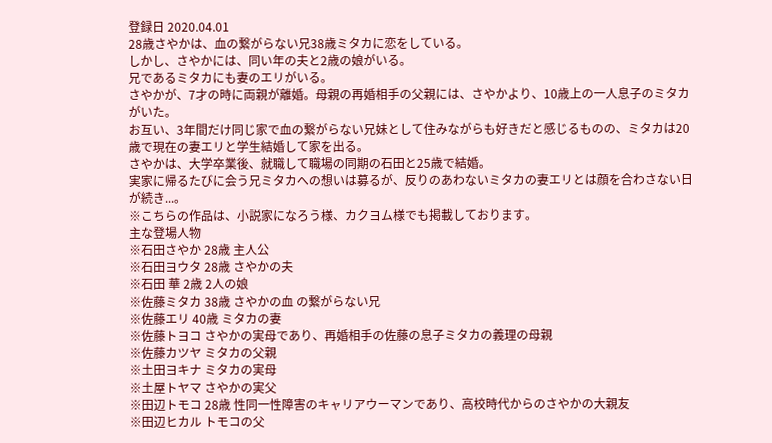登録日 2020.04.01
28歳さやかは、血の繋がらない兄38歳ミタカに恋をしている。
しかし、さやかには、同い年の夫と2歳の娘がいる。
兄であるミタカにも妻のエリがいる。
さやかが、7才の時に両親が離婚。母親の再婚相手の父親には、さやかより、10歳上の一人息子のミタカがいた。
お互い、3年間だけ同じ家で血の繋がらない兄妹として住みながらも好きだと感じるものの、ミタカは20歳で現在の妻エリと学生結婚して家を出る。
さやかは、大学卒業後、就職して職場の同期の石田と25歳で結婚。
実家に帰るたびに会う兄ミタカへの想いは募るが、反りのあわないミタカの妻エリとは顔を合わさない日が続き...。
※こちらの作品は、小説家になろう様、カクヨム様でも掲載しております。
主な登場人物
※石田さやか 28歳 主人公
※石田ヨウタ 28歳 さやかの夫
※石田 華 2歳 2人の娘
※佐藤ミタカ 38歳 さやかの血 の繋がらない兄
※佐藤エリ 40歳 ミタカの妻
※佐藤トヨコ さやかの実母であり、再婚相手の佐藤の息子ミタカの義理の母親
※佐藤カツヤ ミタカの父親
※土田ヨキナ ミタカの実母
※土屋トヤマ さやかの実父
※田辺トモコ 28歳 性同一性障害のキャリアウーマンであり、高校時代からのさやかの大親友
※田辺ヒカル トモコの父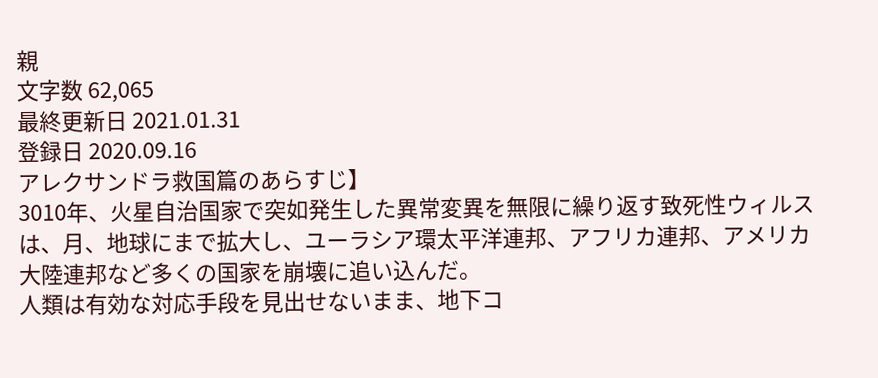親
文字数 62,065
最終更新日 2021.01.31
登録日 2020.09.16
アレクサンドラ救国篇のあらすじ】
3010年、火星自治国家で突如発生した異常変異を無限に繰り返す致死性ウィルスは、月、地球にまで拡大し、ユーラシア環太平洋連邦、アフリカ連邦、アメリカ大陸連邦など多くの国家を崩壊に追い込んだ。
人類は有効な対応手段を見出せないまま、地下コ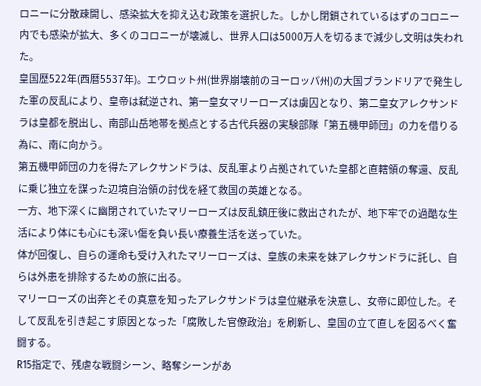ロニーに分散疎開し、感染拡大を抑え込む政策を選択した。しかし閉鎖されているはずのコロニー内でも感染が拡大、多くのコロニーが壊滅し、世界人口は5000万人を切るまで減少し文明は失われた。
皇国歴522年(西暦5537年)。エウロット州(世界崩壊前のヨーロッパ州)の大国ブランドリアで発生した軍の反乱により、皇帝は弑逆され、第一皇女マリーローズは虜囚となり、第二皇女アレクサンドラは皇都を脱出し、南部山岳地帯を拠点とする古代兵器の実験部隊「第五機甲師団」の力を借りる為に、南に向かう。
第五機甲師団の力を得たアレクサンドラは、反乱軍より占拠されていた皇都と直轄領の奪還、反乱に乗じ独立を謀った辺境自治領の討伐を経て救国の英雄となる。
一方、地下深くに幽閉されていたマリーローズは反乱鎮圧後に救出されたが、地下牢での過酷な生活により体にも心にも深い傷を負い長い療養生活を送っていた。
体が回復し、自らの運命も受け入れたマリーローズは、皇族の未来を妹アレクサンドラに託し、自らは外患を排除するための旅に出る。
マリーローズの出奔とその真意を知ったアレクサンドラは皇位継承を決意し、女帝に即位した。そして反乱を引き起こす原因となった「腐敗した官僚政治」を刷新し、皇国の立て直しを図るべく奮闘する。
R15指定で、残虐な戦闘シーン、略奪シーンがあ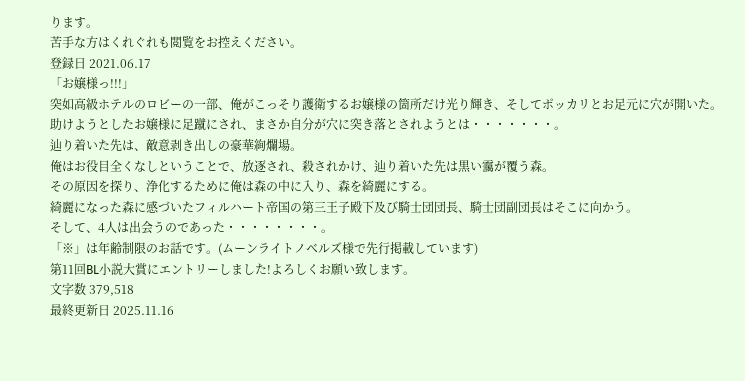ります。
苦手な方はくれぐれも閲覧をお控えください。
登録日 2021.06.17
「お嬢様っ!!!」
突如高級ホテルのロビーの一部、俺がこっそり護衛するお嬢様の箇所だけ光り輝き、そしてポッカリとお足元に穴が開いた。
助けようとしたお嬢様に足蹴にされ、まさか自分が穴に突き落とされようとは・・・・・・・。
辿り着いた先は、敵意剥き出しの豪華絢爛場。
俺はお役目全くなしということで、放逐され、殺されかけ、辿り着いた先は黒い靄が覆う森。
その原因を探り、浄化するために俺は森の中に入り、森を綺麗にする。
綺麗になった森に感づいたフィルハート帝国の第三王子殿下及び騎士団団長、騎士団副団長はそこに向かう。
そして、4人は出会うのであった・・・・・・・・。
「※」は年齢制限のお話です。(ムーンライトノベルズ様で先行掲載しています)
第11回BL小説大賞にエントリーしました!よろしくお願い致します。
文字数 379,518
最終更新日 2025.11.16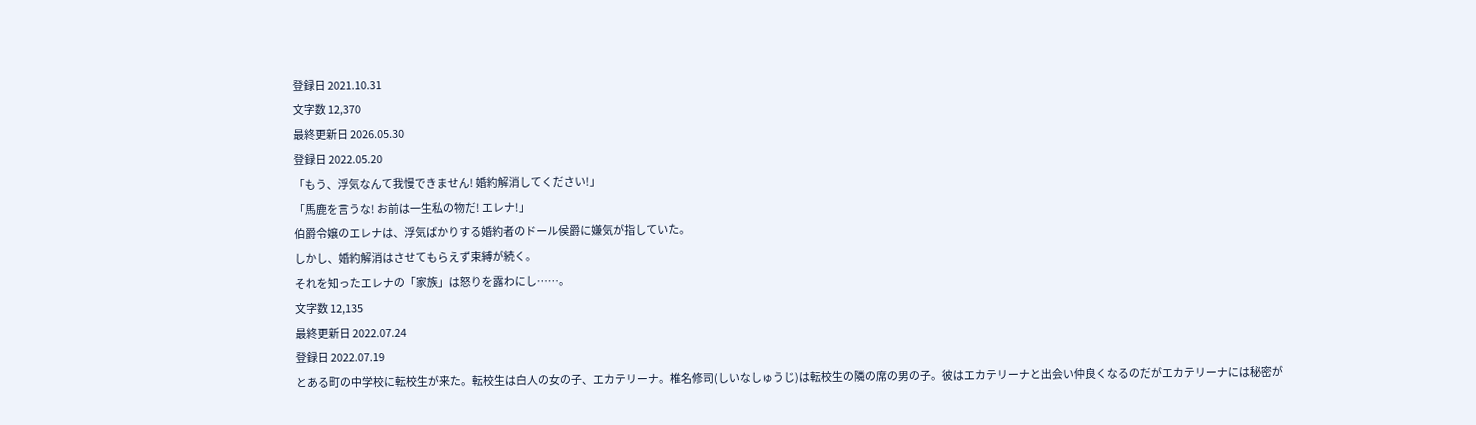登録日 2021.10.31
文字数 12,370
最終更新日 2026.05.30
登録日 2022.05.20
「もう、浮気なんて我慢できません! 婚約解消してください!」
「馬鹿を言うな! お前は一生私の物だ! エレナ!」
伯爵令嬢のエレナは、浮気ばかりする婚約者のドール侯爵に嫌気が指していた。
しかし、婚約解消はさせてもらえず束縛が続く。
それを知ったエレナの「家族」は怒りを露わにし……。
文字数 12,135
最終更新日 2022.07.24
登録日 2022.07.19
とある町の中学校に転校生が来た。転校生は白人の女の子、エカテリーナ。椎名修司(しいなしゅうじ)は転校生の隣の席の男の子。彼はエカテリーナと出会い仲良くなるのだがエカテリーナには秘密が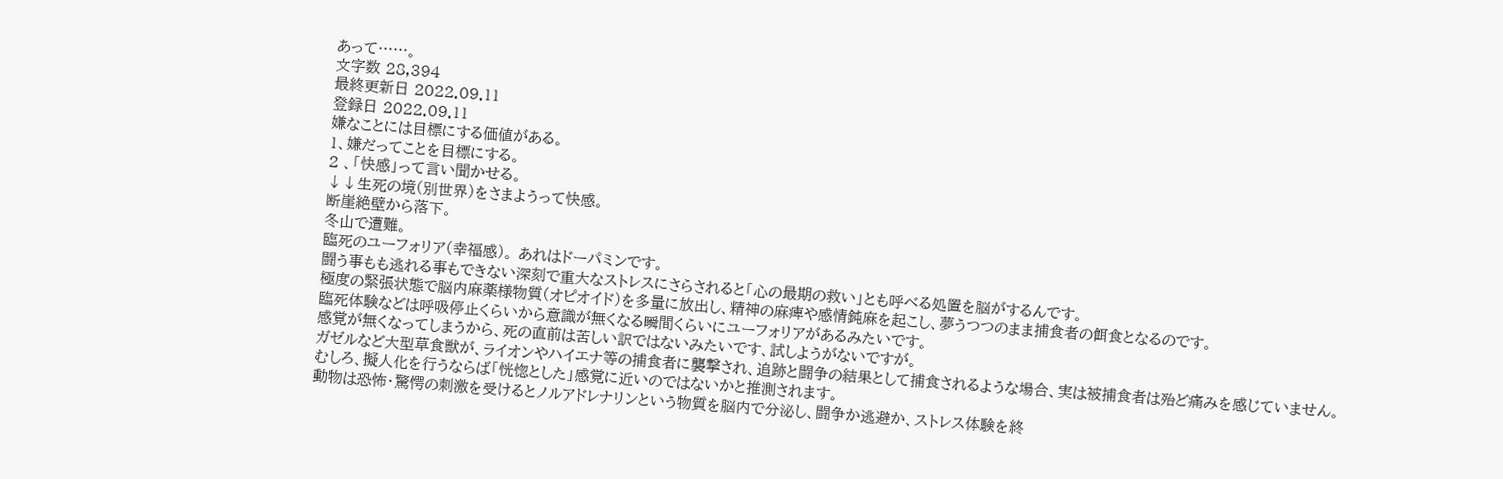あって……。
文字数 28,394
最終更新日 2022.09.11
登録日 2022.09.11
嫌なことには目標にする価値がある。
1、嫌だってことを目標にする。
2 、「快感」って言い聞かせる。
↓↓生死の境(別世界)をさまようって快感。
断崖絶壁から落下。
冬山で遭難。
臨死のユーフォリア(幸福感)。 あれはドーパミンです。
闘う事もも逃れる事もできない深刻で重大なストレスにさらされると「心の最期の救い」とも呼べる処置を脳がするんです。
極度の緊張状態で脳内麻薬様物質(オピオイド)を多量に放出し、精神の麻痺や感情鈍麻を起こし、夢うつつのまま捕食者の餌食となるのです。
臨死体験などは呼吸停止くらいから意識が無くなる瞬間くらいにユーフォリアがあるみたいです。
感覚が無くなってしまうから、死の直前は苦しい訳ではないみたいです、試しようがないですが。
ガゼルなど大型草食獣が、ライオンやハイエナ等の捕食者に襲撃され、追跡と闘争の結果として捕食されるような場合、実は被捕食者は殆ど痛みを感じていません。
むしろ、擬人化を行うならば「恍惚とした」感覚に近いのではないかと推測されます。
動物は恐怖・驚愕の刺激を受けるとノルアドレナリンという物質を脳内で分泌し、闘争か逃避か、ストレス体験を終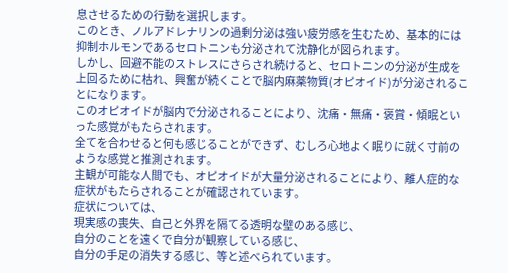息させるための行動を選択します。
このとき、ノルアドレナリンの過剰分泌は強い疲労感を生むため、基本的には抑制ホルモンであるセロトニンも分泌されて沈静化が図られます。
しかし、回避不能のストレスにさらされ続けると、セロトニンの分泌が生成を上回るために枯れ、興奮が続くことで脳内麻薬物質(オピオイド)が分泌されることになります。
このオピオイドが脳内で分泌されることにより、沈痛・無痛・褒賞・傾眠といった感覚がもたらされます。
全てを合わせると何も感じることができず、むしろ心地よく眠りに就く寸前のような感覚と推測されます。
主観が可能な人間でも、オピオイドが大量分泌されることにより、離人症的な症状がもたらされることが確認されています。
症状については、
現実感の喪失、自己と外界を隔てる透明な壁のある感じ、
自分のことを遠くで自分が観察している感じ、
自分の手足の消失する感じ、等と述べられています。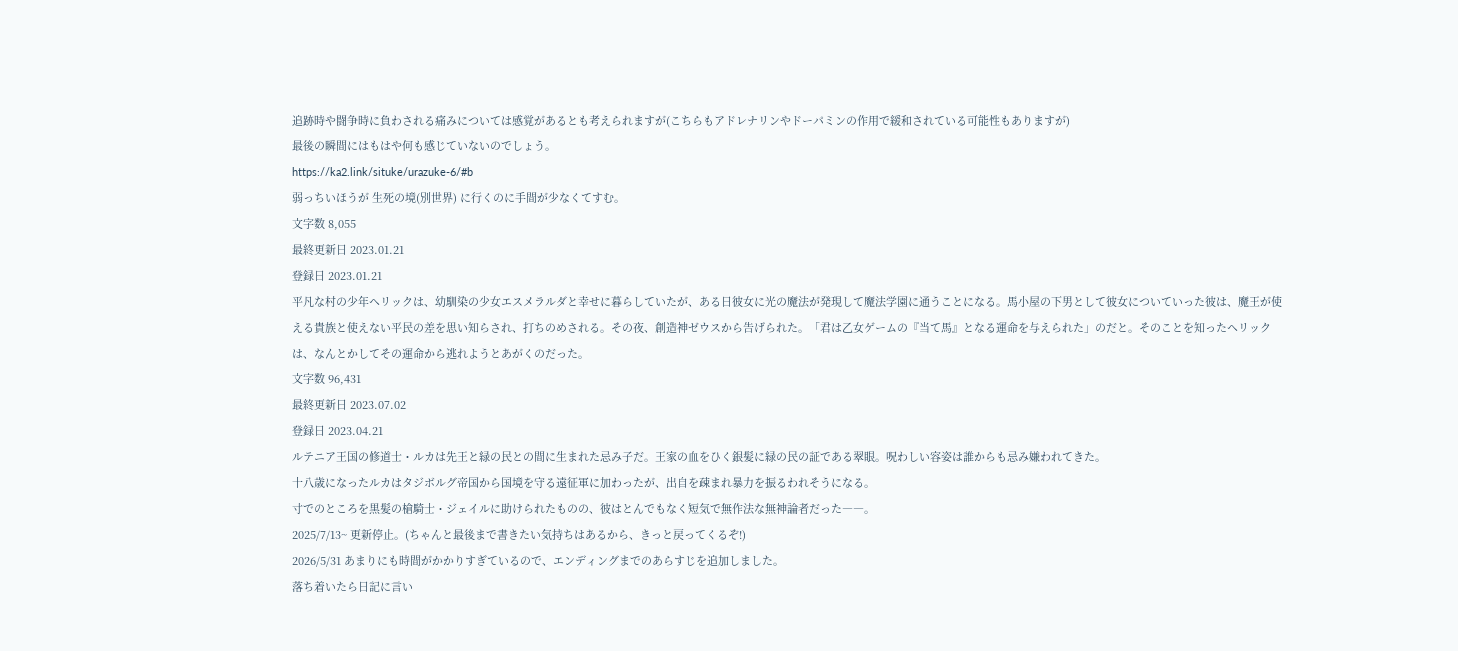追跡時や闘争時に負わされる痛みについては感覚があるとも考えられますが(こちらもアドレナリンやドーパミンの作用で緩和されている可能性もありますが)
最後の瞬間にはもはや何も感じていないのでしょう。
https://ka2.link/situke/urazuke-6/#b
弱っちいほうが 生死の境(別世界) に行くのに手間が少なくてすむ。
文字数 8,055
最終更新日 2023.01.21
登録日 2023.01.21
平凡な村の少年ヘリックは、幼馴染の少女エスメラルダと幸せに暮らしていたが、ある日彼女に光の魔法が発現して魔法学園に通うことになる。馬小屋の下男として彼女についていった彼は、魔王が使える貴族と使えない平民の差を思い知らされ、打ちのめされる。その夜、創造神ゼウスから告げられた。「君は乙女ゲームの『当て馬』となる運命を与えられた」のだと。そのことを知ったヘリックは、なんとかしてその運命から逃れようとあがくのだった。
文字数 96,431
最終更新日 2023.07.02
登録日 2023.04.21
ルテニア王国の修道士・ルカは先王と緑の民との間に生まれた忌み子だ。王家の血をひく銀髪に緑の民の証である翠眼。呪わしい容姿は誰からも忌み嫌われてきた。
十八歳になったルカはタジボルグ帝国から国境を守る遠征軍に加わったが、出自を疎まれ暴力を振るわれそうになる。
寸でのところを黒髪の槍騎士・ジェイルに助けられたものの、彼はとんでもなく短気で無作法な無神論者だった――。
2025/7/13~ 更新停止。(ちゃんと最後まで書きたい気持ちはあるから、きっと戻ってくるぞ!)
2026/5/31 あまりにも時間がかかりすぎているので、エンディングまでのあらすじを追加しました。
落ち着いたら日記に言い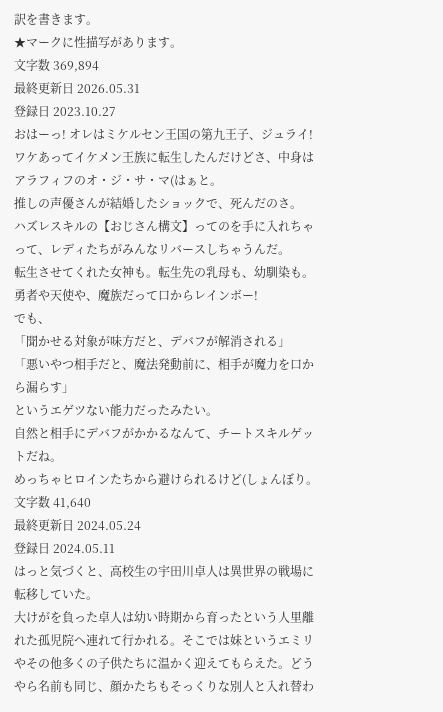訳を書きます。
★マークに性描写があります。
文字数 369,894
最終更新日 2026.05.31
登録日 2023.10.27
おはーっ! オレはミケルセン王国の第九王子、ジュライ!
ワケあってイケメン王族に転生したんだけどさ、中身はアラフィフのオ・ジ・サ・マ(はぁと。
推しの声優さんが結婚したショックで、死んだのさ。
ハズレスキルの【おじさん構文】ってのを手に入れちゃって、レディたちがみんなリバースしちゃうんだ。
転生させてくれた女神も。転生先の乳母も、幼馴染も。
勇者や天使や、魔族だって口からレインボー!
でも、
「聞かせる対象が味方だと、デバフが解消される」
「悪いやつ相手だと、魔法発動前に、相手が魔力を口から漏らす」
というエゲツない能力だったみたい。
自然と相手にデバフがかかるなんて、チートスキルゲットだね。
めっちゃヒロインたちから避けられるけど(しょんぼり。
文字数 41,640
最終更新日 2024.05.24
登録日 2024.05.11
はっと気づくと、高校生の宇田川卓人は異世界の戦場に転移していた。
大けがを負った卓人は幼い時期から育ったという人里離れた孤児院へ連れて行かれる。そこでは妹というエミリやその他多くの子供たちに温かく迎えてもらえた。どうやら名前も同じ、顔かたちもそっくりな別人と入れ替わ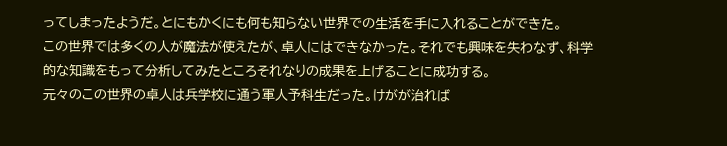ってしまったようだ。とにもかくにも何も知らない世界での生活を手に入れることができた。
この世界では多くの人が魔法が使えたが、卓人にはできなかった。それでも興味を失わなず、科学的な知識をもって分析してみたところそれなりの成果を上げることに成功する。
元々のこの世界の卓人は兵学校に通う軍人予科生だった。けがが治れば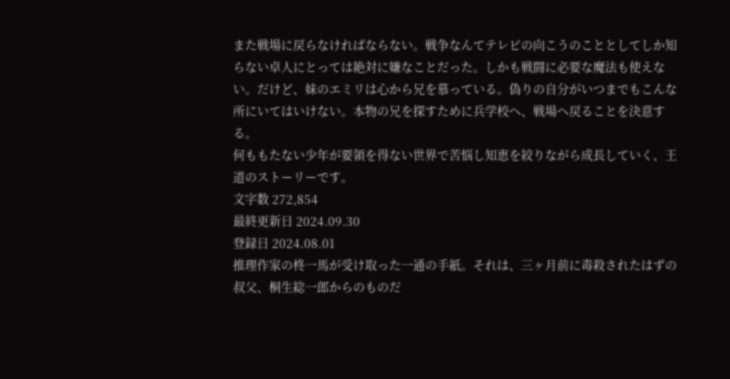また戦場に戻らなければならない。戦争なんてテレビの向こうのこととしてしか知らない卓人にとっては絶対に嫌なことだった。しかも戦闘に必要な魔法も使えない。だけど、妹のエミリは心から兄を慕っている。偽りの自分がいつまでもこんな所にいてはいけない。本物の兄を探すために兵学校へ、戦場へ戻ることを決意する。
何ももたない少年が要領を得ない世界で苦悩し知恵を絞りながら成長していく、王道のストーリーです。
文字数 272,854
最終更新日 2024.09.30
登録日 2024.08.01
推理作家の柊一馬が受け取った一通の手紙。それは、三ヶ月前に毒殺されたはずの叔父、桐生総一郎からのものだ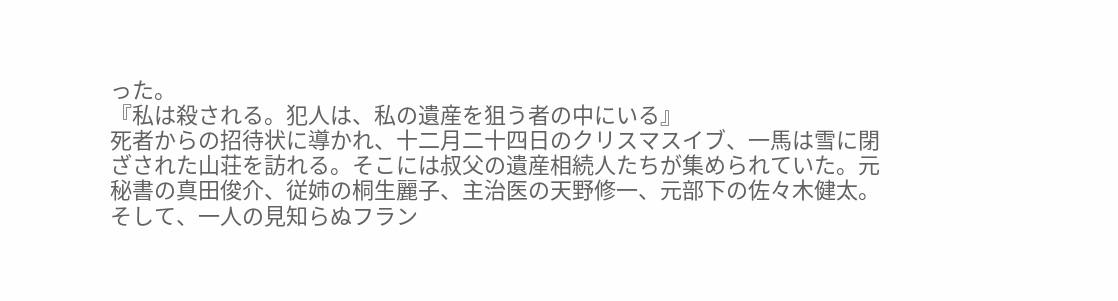った。
『私は殺される。犯人は、私の遺産を狙う者の中にいる』
死者からの招待状に導かれ、十二月二十四日のクリスマスイブ、一馬は雪に閉ざされた山荘を訪れる。そこには叔父の遺産相続人たちが集められていた。元秘書の真田俊介、従姉の桐生麗子、主治医の天野修一、元部下の佐々木健太。
そして、一人の見知らぬフラン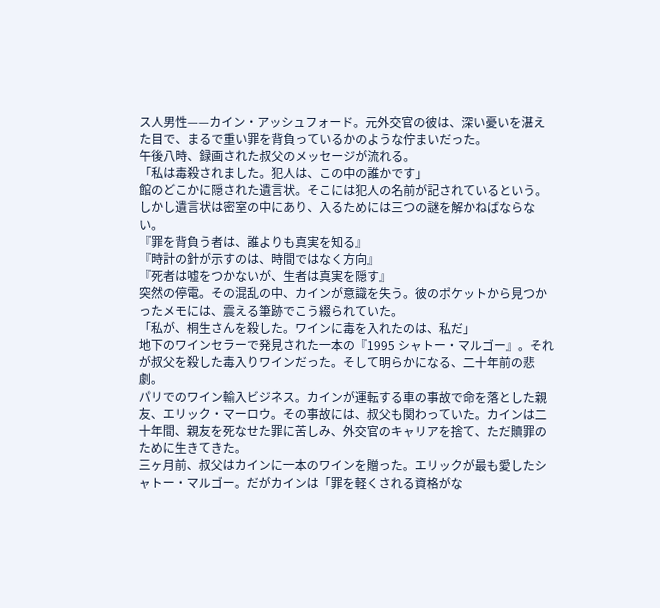ス人男性——カイン・アッシュフォード。元外交官の彼は、深い憂いを湛えた目で、まるで重い罪を背負っているかのような佇まいだった。
午後八時、録画された叔父のメッセージが流れる。
「私は毒殺されました。犯人は、この中の誰かです」
館のどこかに隠された遺言状。そこには犯人の名前が記されているという。しかし遺言状は密室の中にあり、入るためには三つの謎を解かねばならない。
『罪を背負う者は、誰よりも真実を知る』
『時計の針が示すのは、時間ではなく方向』
『死者は嘘をつかないが、生者は真実を隠す』
突然の停電。その混乱の中、カインが意識を失う。彼のポケットから見つかったメモには、震える筆跡でこう綴られていた。
「私が、桐生さんを殺した。ワインに毒を入れたのは、私だ」
地下のワインセラーで発見された一本の『1995 シャトー・マルゴー』。それが叔父を殺した毒入りワインだった。そして明らかになる、二十年前の悲劇。
パリでのワイン輸入ビジネス。カインが運転する車の事故で命を落とした親友、エリック・マーロウ。その事故には、叔父も関わっていた。カインは二十年間、親友を死なせた罪に苦しみ、外交官のキャリアを捨て、ただ贖罪のために生きてきた。
三ヶ月前、叔父はカインに一本のワインを贈った。エリックが最も愛したシャトー・マルゴー。だがカインは「罪を軽くされる資格がな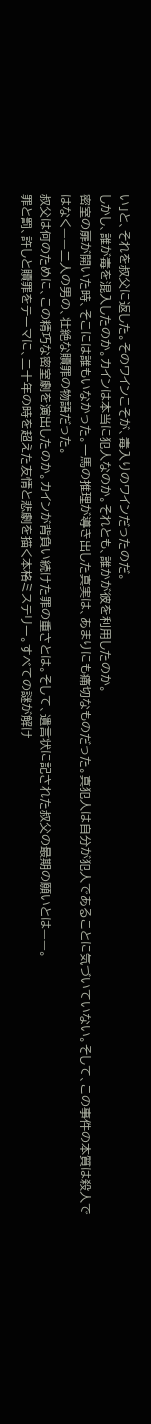い」と、それを叔父に返した。そのワインこそが、毒入りのワインだったのだ。
しかし、誰が毒を混入したのか。カインは本当に犯人なのか。それとも、誰かが彼を利用したのか。
密室の扉が開いた時、そこには誰もいなかった。一馬の推理が導き出した真実は、あまりにも痛切なものだった。真犯人は自分が犯人であることに気づいていない。そして、この事件の本質は殺人ではなく——二人の男の、壮絶な贖罪の物語だった。
叔父は何のために、この精巧な密室劇を演出したのか。カインが背負い続けた罪の重さとは。そして、遺言状に記された叔父の最期の願いとは——。
罪と罰、許しと贖罪をテーマに、二十年の時を超えた友情と悲劇を描く本格ミステリー。すべての謎が解け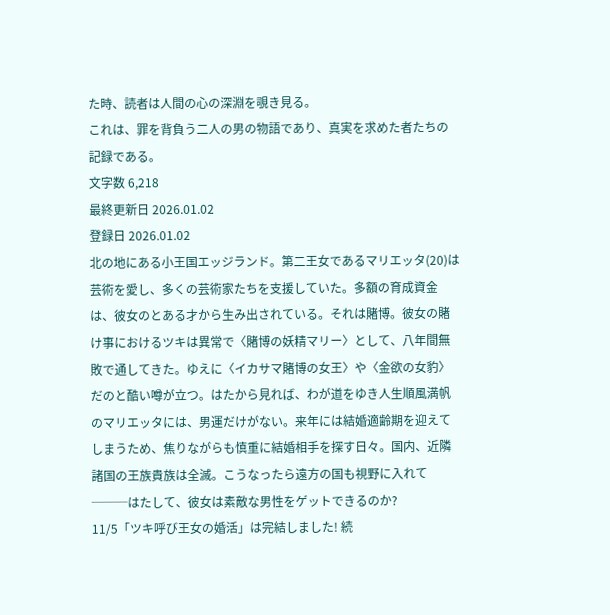た時、読者は人間の心の深淵を覗き見る。
これは、罪を背負う二人の男の物語であり、真実を求めた者たちの記録である。
文字数 6,218
最終更新日 2026.01.02
登録日 2026.01.02
北の地にある小王国エッジランド。第二王女であるマリエッタ(20)は芸術を愛し、多くの芸術家たちを支援していた。多額の育成資金は、彼女のとある才から生み出されている。それは賭博。彼女の賭け事におけるツキは異常で〈賭博の妖精マリー〉として、八年間無敗で通してきた。ゆえに〈イカサマ賭博の女王〉や〈金欲の女豹〉だのと酷い噂が立つ。はたから見れば、わが道をゆき人生順風満帆のマリエッタには、男運だけがない。来年には結婚適齢期を迎えてしまうため、焦りながらも慎重に結婚相手を探す日々。国内、近隣諸国の王族貴族は全滅。こうなったら遠方の国も視野に入れて───はたして、彼女は素敵な男性をゲットできるのか?
11/5「ツキ呼び王女の婚活」は完結しました! 続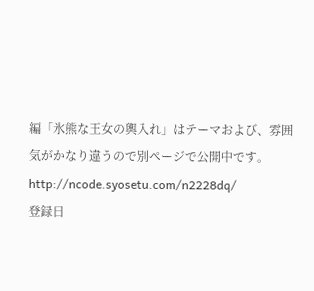編「氷熊な王女の輿入れ」はテーマおよび、雰囲気がかなり違うので別ページで公開中です。http://ncode.syosetu.com/n2228dq/
登録日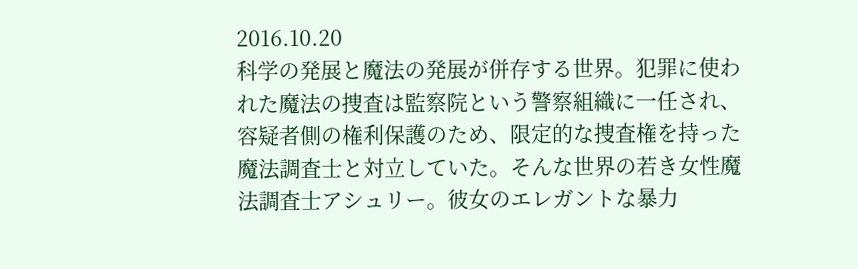2016.10.20
科学の発展と魔法の発展が併存する世界。犯罪に使われた魔法の捜査は監察院という警察組織に一任され、容疑者側の権利保護のため、限定的な捜査権を持った魔法調査士と対立していた。そんな世界の若き女性魔法調査士アシュリー。彼女のエレガントな暴力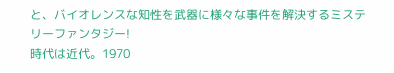と、バイオレンスな知性を武器に様々な事件を解決するミステリーファンタジー!
時代は近代。1970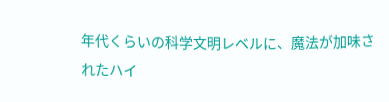年代くらいの科学文明レベルに、魔法が加味されたハイ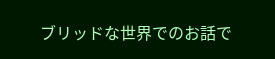ブリッドな世界でのお話で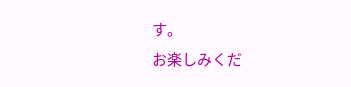す。
お楽しみくだ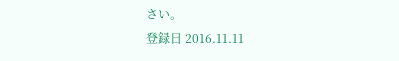さい。
登録日 2016.11.11